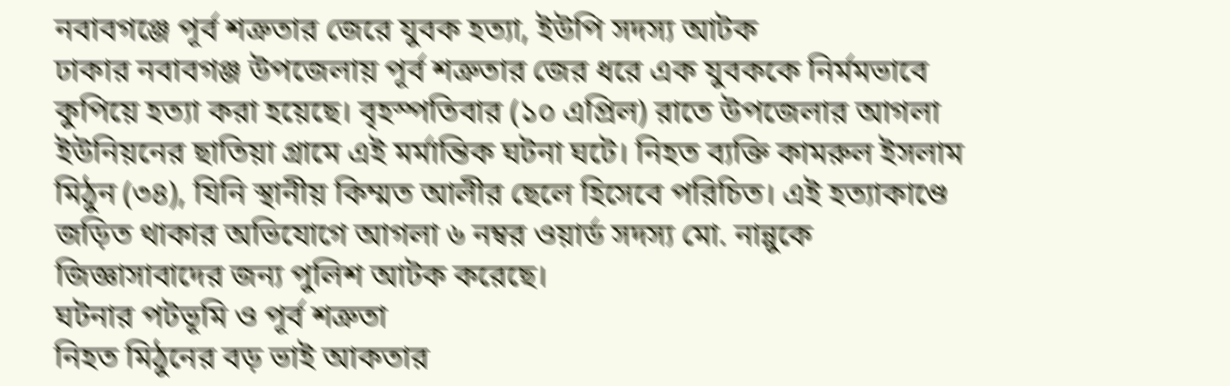নবাবগঞ্জে পূর্ব শত্রুতার জেরে যুবক হত্যা, ইউপি সদস্য আটক
ঢাকার নবাবগঞ্জ উপজেলায় পূর্ব শত্রুতার জের ধরে এক যুবককে নির্মমভাবে কুপিয়ে হত্যা করা হয়েছে। বৃহস্পতিবার (১০ এপ্রিল) রাতে উপজেলার আগলা ইউনিয়নের ছাতিয়া গ্রামে এই মর্মান্তিক ঘটনা ঘটে। নিহত ব্যক্তি কামরুল ইসলাম মিঠুন (৩৪), যিনি স্থানীয় কিম্মত আলীর ছেলে হিসেবে পরিচিত। এই হত্যাকাণ্ডে জড়িত থাকার অভিযোগে আগলা ৬ নম্বর ওয়ার্ড সদস্য মো. নান্নুকে জিজ্ঞাসাবাদের জন্য পুলিশ আটক করেছে।
ঘটনার পটভূমি ও পূর্ব শত্রুতা
নিহত মিঠুনের বড় ভাই আকতার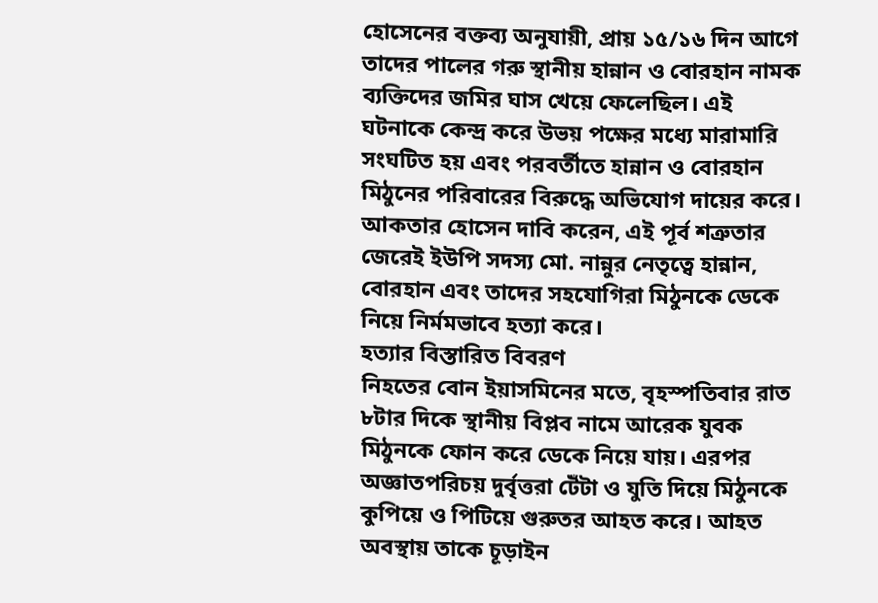হোসেনের বক্তব্য অনুযায়ী, প্রায় ১৫/১৬ দিন আগে তাদের পালের গরু স্থানীয় হান্নান ও বোরহান নামক ব্যক্তিদের জমির ঘাস খেয়ে ফেলেছিল। এই ঘটনাকে কেন্দ্র করে উভয় পক্ষের মধ্যে মারামারি সংঘটিত হয় এবং পরবর্তীতে হান্নান ও বোরহান মিঠুনের পরিবারের বিরুদ্ধে অভিযোগ দায়ের করে। আকতার হোসেন দাবি করেন, এই পূর্ব শত্রুতার জেরেই ইউপি সদস্য মো. নান্নুর নেতৃত্বে হান্নান, বোরহান এবং তাদের সহযোগিরা মিঠুনকে ডেকে নিয়ে নির্মমভাবে হত্যা করে।
হত্যার বিস্তারিত বিবরণ
নিহতের বোন ইয়াসমিনের মতে, বৃহস্পতিবার রাত ৮টার দিকে স্থানীয় বিপ্লব নামে আরেক যুবক মিঠুনকে ফোন করে ডেকে নিয়ে যায়। এরপর অজ্ঞাতপরিচয় দুর্বৃত্তরা টেঁটা ও যুতি দিয়ে মিঠুনকে কুপিয়ে ও পিটিয়ে গুরুতর আহত করে। আহত অবস্থায় তাকে চূড়াইন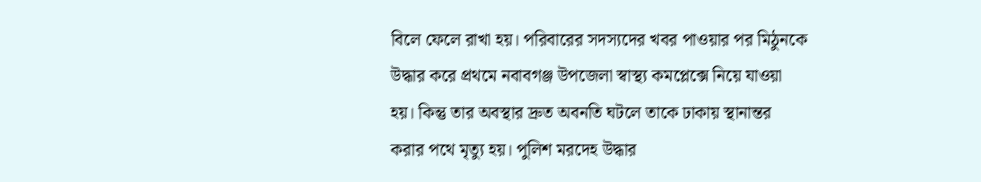বিলে ফেলে রাখা হয়। পরিবারের সদস্যদের খবর পাওয়ার পর মিঠুনকে উদ্ধার করে প্রথমে নবাবগঞ্জ উপজেলা স্বাস্থ্য কমপ্লেক্সে নিয়ে যাওয়া হয়। কিন্তু তার অবস্থার দ্রুত অবনতি ঘটলে তাকে ঢাকায় স্থানান্তর করার পথে মৃত্যু হয়। পুলিশ মরদেহ উদ্ধার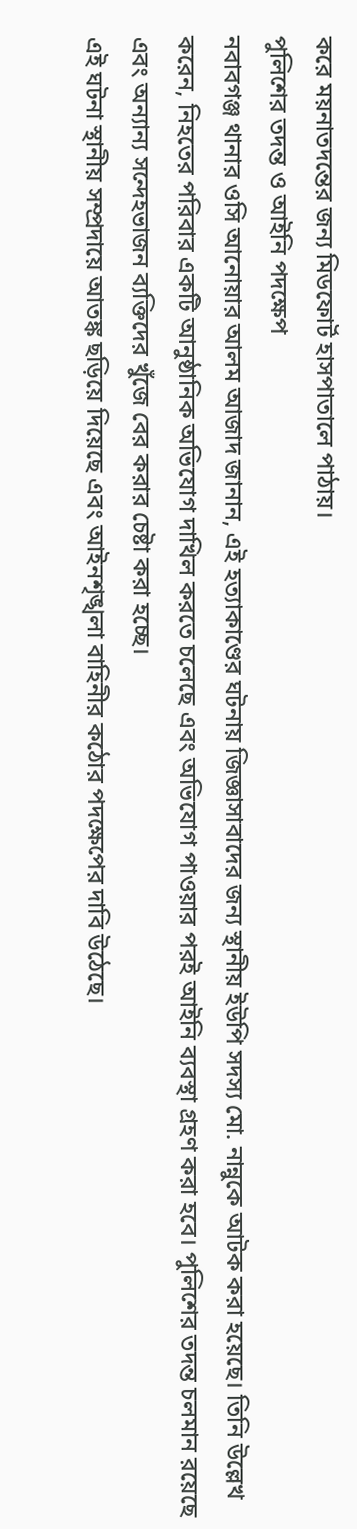করে ময়নাতদন্তের জন্য মিডফোর্ট হাসপাতালে পাঠায়।
পুলিশের তদন্ত ও আইনি পদক্ষেপ
নবাবগঞ্জ থানার ওসি আনোয়ার আলম আজাদ জানান, এই হত্যাকাণ্ডের ঘটনায় জিজ্ঞাসাবাদের জন্য স্থানীয় ইউপি সদস্য মো. নান্নুকে আটক করা হয়েছে। তিনি উল্লেখ করেন, নিহতের পরিবার একটি আনুষ্ঠানিক অভিযোগ দাখিল করতে চলেছে এবং অভিযোগ পাওয়ার পরই আইনি ব্যবস্থা গ্রহণ করা হবে। পুলিশের তদন্ত চলমান রয়েছে এবং অন্যান্য সন্দেহভাজন ব্যক্তিদের খুঁজে বের করার চেষ্টা করা হচ্ছে।
এই ঘটনা স্থানীয় সম্প্রদায়ে আতঙ্ক ছড়িয়ে দিয়েছে এবং আইনশৃঙ্খলা বাহিনীর কঠোর পদক্ষেপের দাবি উঠেছে।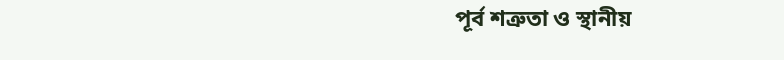পূর্ব শত্রুতা ও স্থানীয়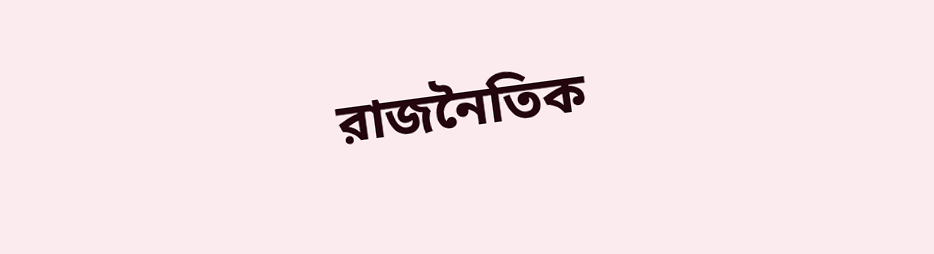রাজনৈতিক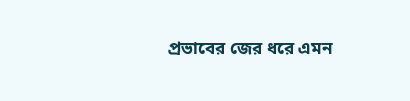প্রভাবের জের ধরে এমন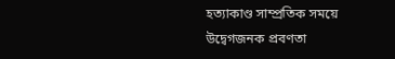হত্যাকাণ্ড সাম্প্রতিক সময়ে উদ্বেগজনক প্রবণতা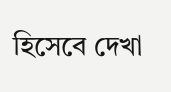হিসেবে দেখা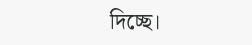দিচ্ছে।